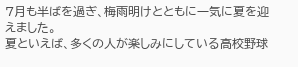7月も半ばを過ぎ、梅雨明けとともに一気に夏を迎えました。
夏といえば、多くの人が楽しみにしている高校野球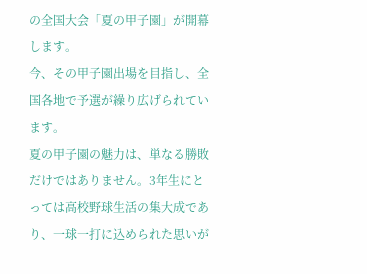の全国大会「夏の甲子園」が開幕します。
今、その甲子園出場を目指し、全国各地で予選が繰り広げられています。
夏の甲子園の魅力は、単なる勝敗だけではありません。3年生にとっては高校野球生活の集大成であり、一球一打に込められた思いが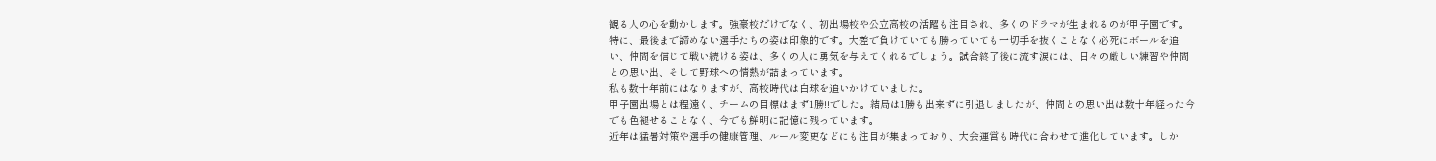観る人の心を動かします。強豪校だけでなく、初出場校や公立高校の活躍も注目され、多くのドラマが生まれるのが甲子園です。
特に、最後まで諦めない選手たちの姿は印象的です。大差で負けていても勝っていても一切手を抜くことなく必死にボールを追い、仲間を信じて戦い続ける姿は、多くの人に勇気を与えてくれるでしょう。試合終了後に流す涙には、日々の厳しい練習や仲間との思い出、そして野球への情熱が詰まっています。
私も数十年前にはなりますが、高校時代は白球を追いかけていました。
甲子園出場とは程遠く、チームの目標はまず1勝!!でした。結局は1勝も出来ずに引退しましたが、仲間との思い出は数十年経った今でも色褪せることなく、今でも鮮明に記憶に残っています。
近年は猛暑対策や選手の健康管理、ルール変更などにも注目が集まっており、大会運営も時代に合わせて進化しています。しか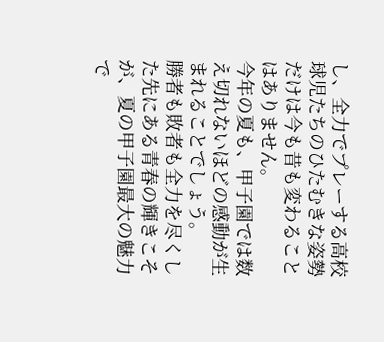し、全力でプレーする高校球児たちのひたむきな姿勢だけは今も昔も変わることはありません。
今年の夏も、甲子園では数え切れないほどの感動が生まれることでしょう。
勝者も敗者も全力を尽くした先にある青春の輝きこそが、夏の甲子園最大の魅力で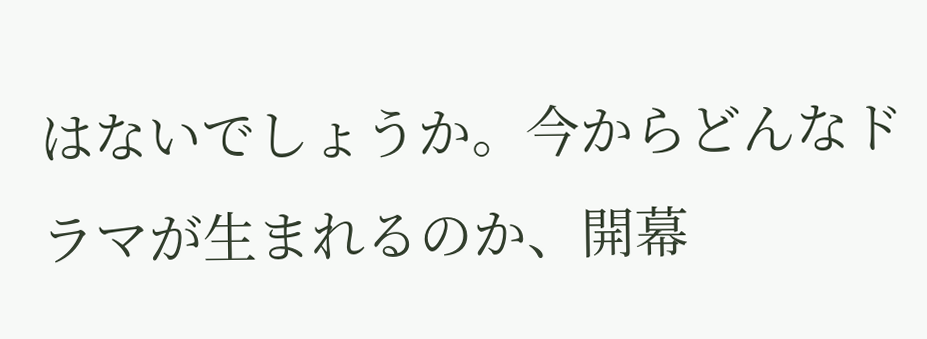はないでしょうか。今からどんなドラマが生まれるのか、開幕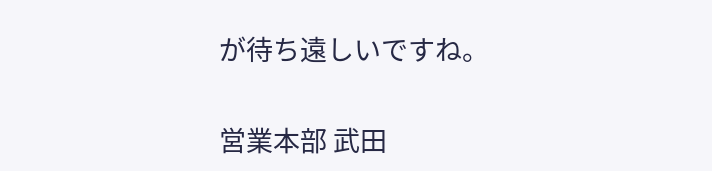が待ち遠しいですね。

営業本部 武田